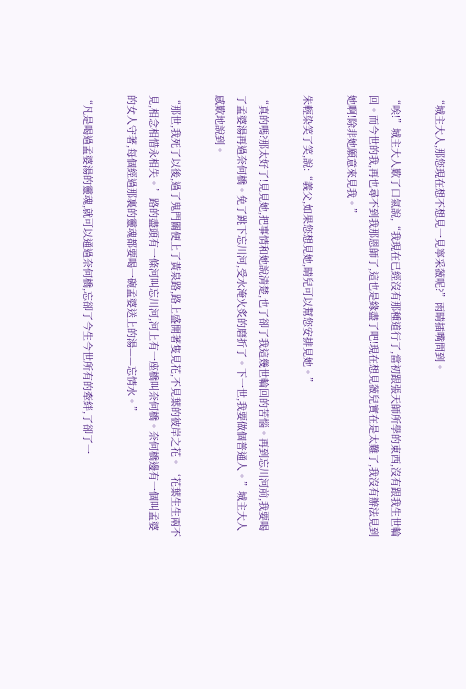“城主大人,那您現在想不想見一見寧采薇呢?”雨晴插嘴問到。

“唉!”城主大人歎了口氣說,“我現在已經沒有那種道行了,當初跟張天師所學的東西,沒有跟我生世輪回。而今世的我,再也尋不到我那恩師了,這也是緣盡了吧!現在想見薇兒實在是太難了,我沒有辦法見到她啊!除非她願意來見我。”

朱輕染笑了笑,說:“義父,如果您想見她,晴兒可以幫您安排見她。”

“真的嗎?那太好了!見見她,把事情和她說清楚,也了卻了我這幾世輪回的苦惱。再到忘川河前,我要喝了孟婆湯再過奈何橋。免了跳下忘川河,受水淹火炙的磨折了。下一世,我要做個普通人。”城主大人感歎地說到。

“那世,我死了以後,過了鬼門關便上了黃泉路,路上盛開著隻見花,不見葉的彼岸之花。‘花葉生生兩不見,相念相惜永相失。’路的盡頭有一條河叫忘川河,河上有一座橋叫奈何橋。奈何橋邊有一個叫孟婆的女人守著,每個經過那裏的靈魂都要喝一碗孟婆送上的湯——忘情水。”

“凡是喝過孟婆湯的靈魂,就可以通過奈何橋,忘卻了今生今世所有的牽絆,了卻了一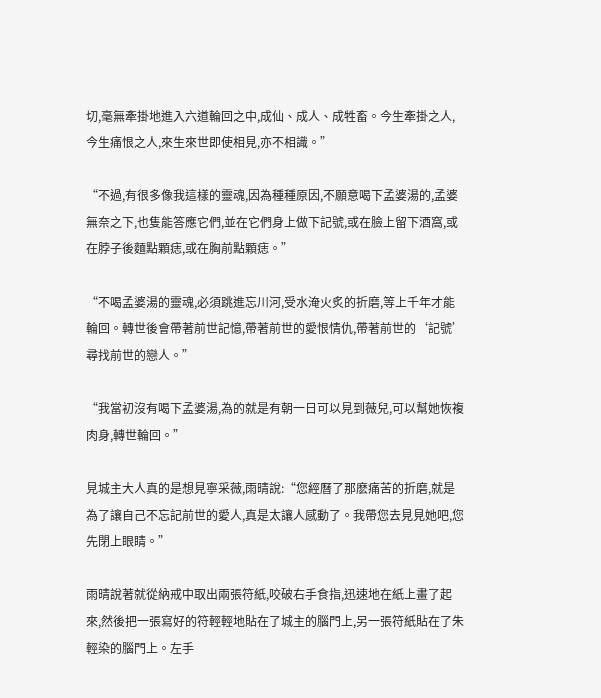切,毫無牽掛地進入六道輪回之中,成仙、成人、成牲畜。今生牽掛之人,今生痛恨之人,來生來世即使相見,亦不相識。”

“不過,有很多像我這樣的靈魂,因為種種原因,不願意喝下孟婆湯的,孟婆無奈之下,也隻能答應它們,並在它們身上做下記號,或在臉上留下酒窩,或在脖子後麵點顆痣,或在胸前點顆痣。”

“不喝孟婆湯的靈魂,必須跳進忘川河,受水淹火炙的折磨,等上千年才能輪回。轉世後會帶著前世記憶,帶著前世的愛恨情仇,帶著前世的‘記號’尋找前世的戀人。”

“我當初沒有喝下孟婆湯,為的就是有朝一日可以見到薇兒,可以幫她恢複肉身,轉世輪回。”

見城主大人真的是想見寧采薇,雨晴說:“您經曆了那麽痛苦的折磨,就是為了讓自己不忘記前世的愛人,真是太讓人感動了。我帶您去見見她吧,您先閉上眼睛。”

雨晴說著就從納戒中取出兩張符紙,咬破右手食指,迅速地在紙上畫了起來,然後把一張寫好的符輕輕地貼在了城主的腦門上,另一張符紙貼在了朱輕染的腦門上。左手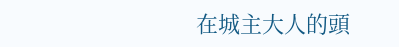在城主大人的頭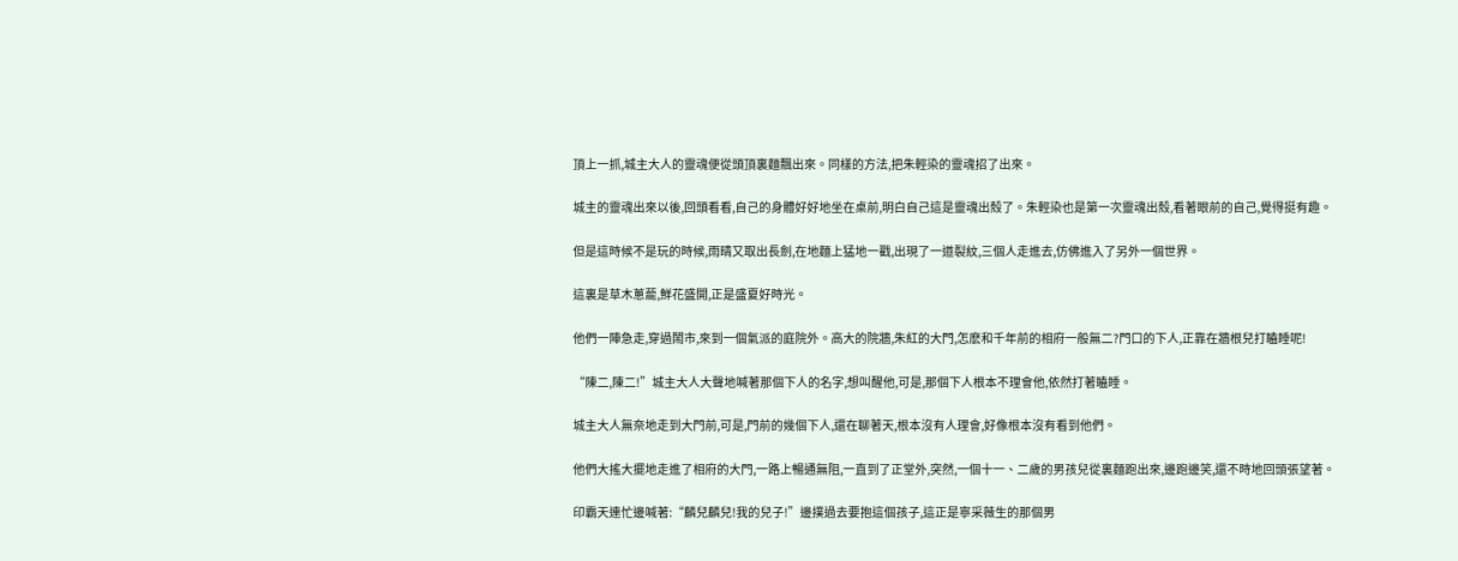頂上一抓,城主大人的靈魂便從頭頂裏麵飄出來。同樣的方法,把朱輕染的靈魂招了出來。

城主的靈魂出來以後,回頭看看,自己的身體好好地坐在桌前,明白自己這是靈魂出殼了。朱輕染也是第一次靈魂出殼,看著眼前的自己,覺得挺有趣。

但是這時候不是玩的時候,雨晴又取出長劍,在地麵上猛地一戳,出現了一道裂紋,三個人走進去,仿佛進入了另外一個世界。

這裏是草木蔥蘢,鮮花盛開,正是盛夏好時光。

他們一陣急走,穿過鬧市,來到一個氣派的庭院外。高大的院牆,朱紅的大門,怎麽和千年前的相府一般無二?門口的下人,正靠在牆根兒打瞌睡呢!

“陳二,陳二!”城主大人大聲地喊著那個下人的名字,想叫醒他,可是,那個下人根本不理會他,依然打著瞌睡。

城主大人無奈地走到大門前,可是,門前的幾個下人,還在聊著天,根本沒有人理會,好像根本沒有看到他們。

他們大搖大擺地走進了相府的大門,一路上暢通無阻,一直到了正堂外,突然,一個十一、二歲的男孩兒從裏麵跑出來,邊跑邊笑,還不時地回頭張望著。

印霸天連忙邊喊著:“麟兒麟兒!我的兒子!”邊撲過去要抱這個孩子,這正是寧采薇生的那個男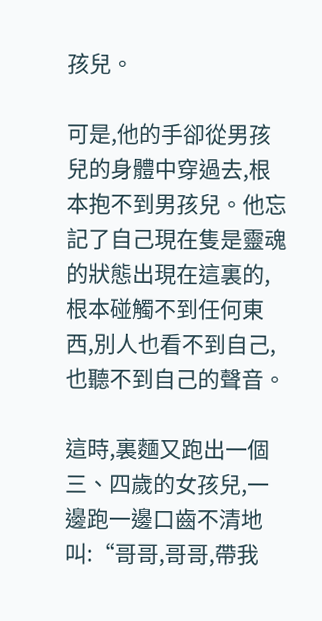孩兒。

可是,他的手卻從男孩兒的身體中穿過去,根本抱不到男孩兒。他忘記了自己現在隻是靈魂的狀態出現在這裏的,根本碰觸不到任何東西,別人也看不到自己,也聽不到自己的聲音。

這時,裏麵又跑出一個三、四歲的女孩兒,一邊跑一邊口齒不清地叫:“哥哥,哥哥,帶我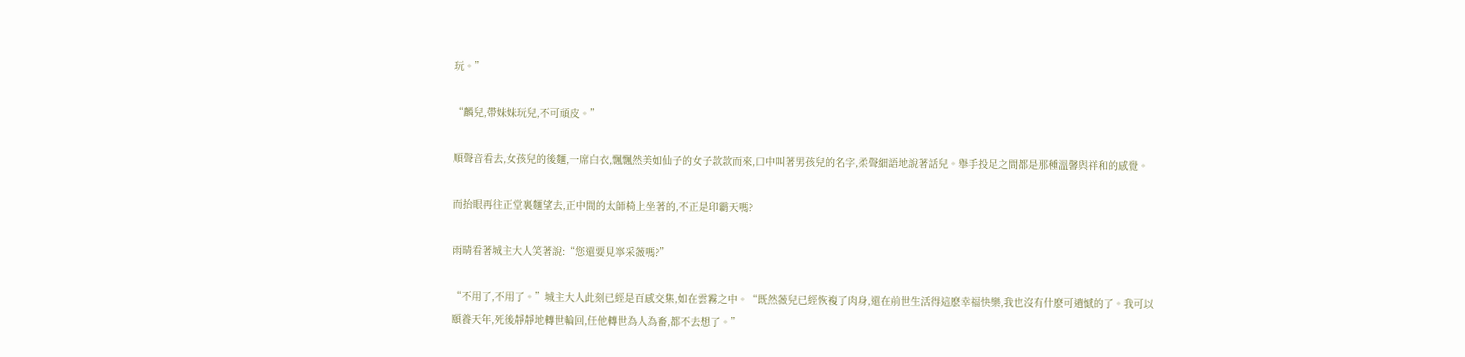玩。”

“麟兒,帶妹妹玩兒,不可頑皮。”

順聲音看去,女孩兒的後麵,一席白衣,飄飄然美如仙子的女子款款而來,口中叫著男孩兒的名字,柔聲細語地說著話兒。舉手投足之間都是那種溫馨與祥和的感覺。

而抬眼再往正堂裏麵望去,正中間的太師椅上坐著的,不正是印霸天嗎?

雨晴看著城主大人笑著說:“您還要見寧采薇嗎?”

“不用了,不用了。”城主大人此刻已經是百感交集,如在雲霧之中。“既然薇兒已經恢複了肉身,還在前世生活得這麽幸福快樂,我也沒有什麽可遺憾的了。我可以頤養天年,死後靜靜地轉世輪回,任他轉世為人為畜,都不去想了。”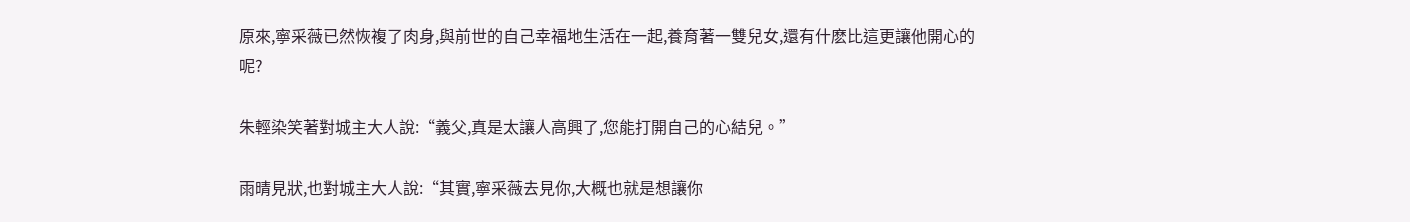原來,寧采薇已然恢複了肉身,與前世的自己幸福地生活在一起,養育著一雙兒女,還有什麽比這更讓他開心的呢?

朱輕染笑著對城主大人說:“義父,真是太讓人高興了,您能打開自己的心結兒。”

雨晴見狀,也對城主大人說:“其實,寧采薇去見你,大概也就是想讓你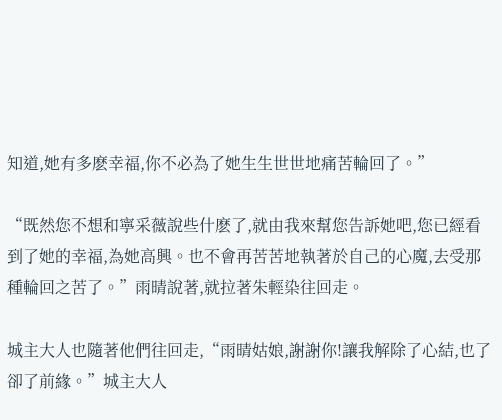知道,她有多麽幸福,你不必為了她生生世世地痛苦輪回了。”

“既然您不想和寧采薇說些什麽了,就由我來幫您告訴她吧,您已經看到了她的幸福,為她高興。也不會再苦苦地執著於自己的心魔,去受那種輪回之苦了。”雨晴說著,就拉著朱輕染往回走。

城主大人也隨著他們往回走,“雨晴姑娘,謝謝你!讓我解除了心結,也了卻了前緣。”城主大人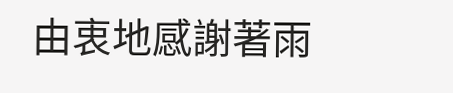由衷地感謝著雨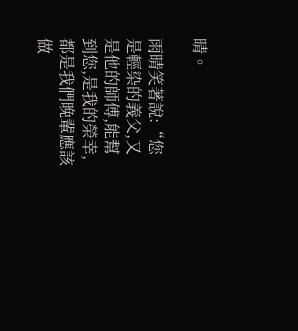晴。

雨晴笑著說:“您是輕染的義父,又是他的師傅,能幫到您,是我的榮幸,都是我們晚輩應該做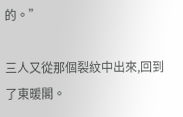的。”

三人又從那個裂紋中出來,回到了東暖閣。